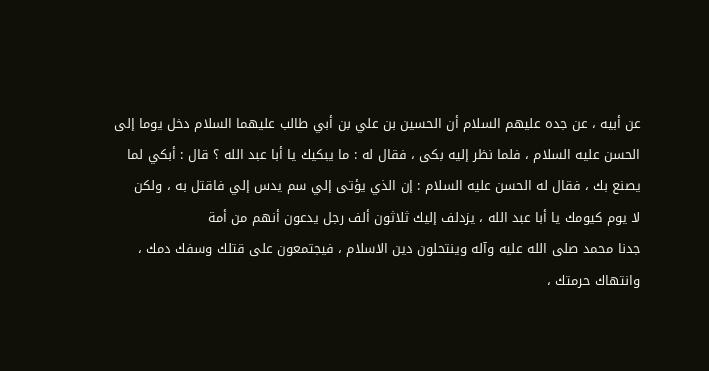عن أبيه ، عن جده عليهم السلام أن الحسين بن علي بن أبي طالب عليهما السلام دخل يوما إلى
الحسن عليه السلام ، فلما نظر إليه بكى ، فقال له : ما يبكيك يا أبا عبد الله ؟ قال : أبكي لما
يصنع بك ، فقال له الحسن عليه السلام : إن الذي يؤتى إلي سم يدس إلي فاقتل به ، ولكن
لا يوم كيومك يا أبا عبد الله ، يزدلف إليك ثلاثون ألف رجل يدعون أنهم من أمة
جدنا محمد صلى الله عليه وآله وينتحلون دين الاسلام ، فيجتمعون على قتلك وسفك دمك ،
وانتهاك حرمتك ،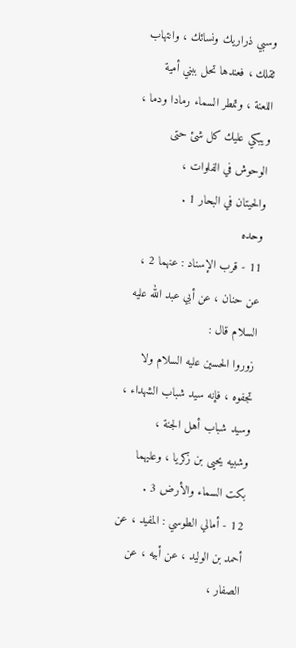وسبي ذراريك ونسائك ، وانتهاب ثقلك ، فعندها تحل ببني أمية
اللعنة ، وتمطر السماء رمادا ودما ، ويبكي عليك كل شئ حتى الوحوش في الفلوات ،
والحيتان في البحار 1 .
وحده
11 - قرب الإسناد : عنهما 2 ، عن حنان ، عن أبي عبد الله عليه السلام قال :
زوروا الحسين عليه السلام ولا تجفوه ، فإنه سيد شباب الشهداء ، وسيد شباب أهل الجنة ،
وشبيه يحيى بن زكريا ، وعليهما بكت السماء والأرض 3 .
12 - أمالي الطوسي : المفيد ، عن أحمد بن الوليد ، عن أبيه ، عن الصفار ،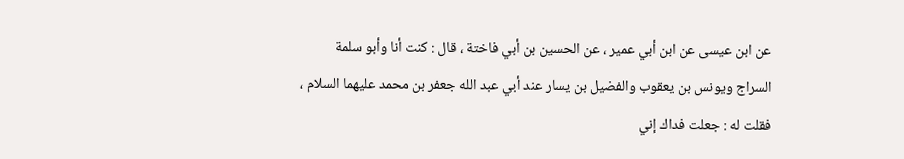عن ابن عيسى عن ابن أبي عمير ، عن الحسين بن أبي فاختة ، قال : كنت أنا وأبو سلمة
السراج ويونس بن يعقوب والفضيل بن يسار عند أبي عبد الله جعفر بن محمد عليهما السلام ،
فقلت له : جعلت فداك إني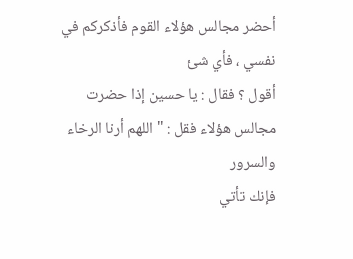أحضر مجالس هؤلاء القوم فأذكركم في نفسي ، فأي شئ
أقول ؟ فقال : يا حسين إذا حضرت مجالس هؤلاء فقل : " اللهم أرنا الرخاء والسرور
فإنك تأتي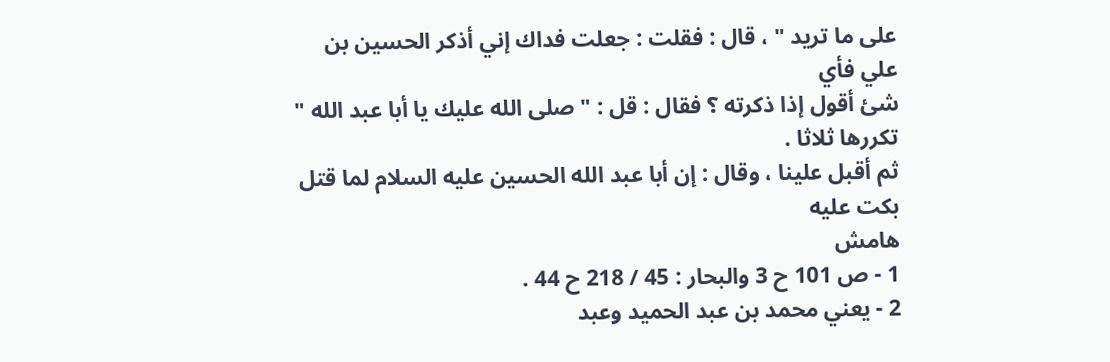على ما تريد " ، قال : فقلت : جعلت فداك إني أذكر الحسين بن علي فأي
شئ أقول إذا ذكرته ؟ فقال : قل : " صلى الله عليك يا أبا عبد الله " تكررها ثلاثا .
ثم أقبل علينا ، وقال : إن أبا عبد الله الحسين عليه السلام لما قتل بكت عليه
هامش
1 - ص 101 ح 3 والبحار : 45 / 218 ح 44 .
2 - يعني محمد بن عبد الحميد وعبد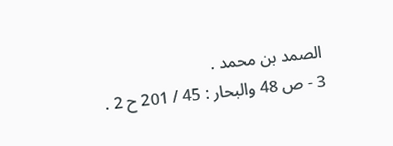الصمد بن محمد .
3 - ص 48 والبحار : 45 / 201 ح 2 .